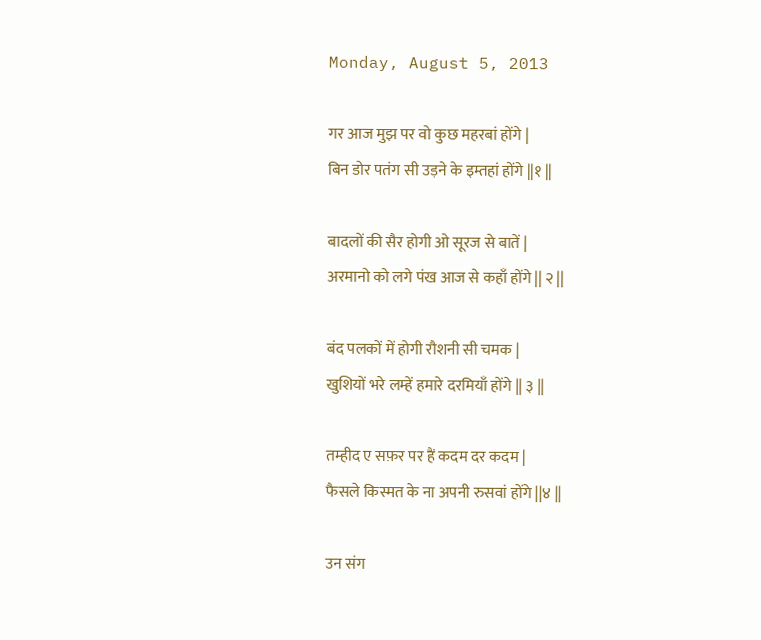Monday, August 5, 2013

गर आज मुझ पर वो कुछ महरबां होंगे |
बिन डोर पतंग सी उड़ने के इम्तहां होंगे ||१ ||

बादलों की सैर होगी ओ सूरज से बातें |
अरमानो को लगे पंख आज से कहाँ होंगे || २ ||

बंद पलकों में होगी रौशनी सी चमक |
खुशियों भरे लम्हें हमारे दरमियाँ होंगे || ३ ||

तम्हीद ए सफ़र पर हैं कदम दर कदम |
फैसले किस्मत के ना अपनी रुसवां होंगे ||४ ||

उन संग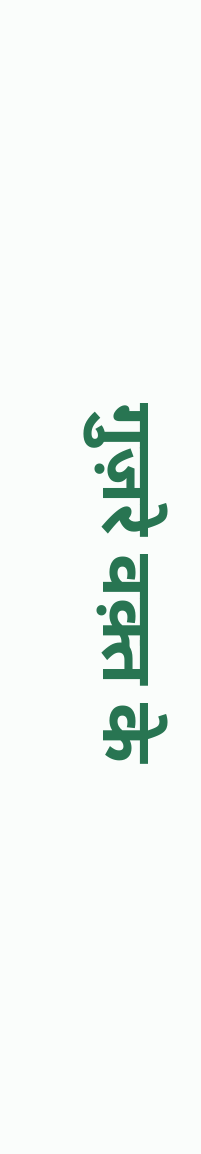गुज़रे वक़्त के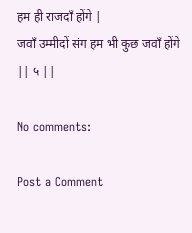हम ही राजदाँ होंगे |
जवाँ उम्मीदों संग हम भी कुछ जवाँ होंगे || ५ ||

No comments:

Post a Comment